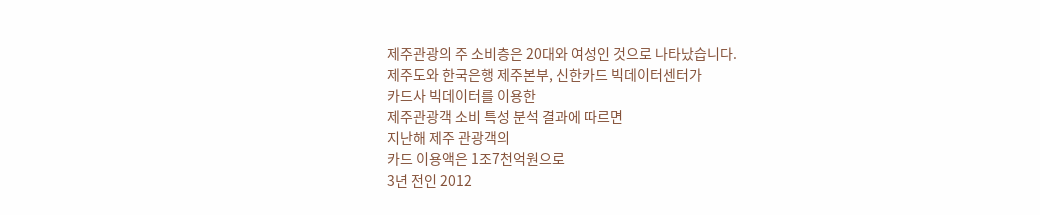제주관광의 주 소비층은 20대와 여성인 것으로 나타났습니다.
제주도와 한국은행 제주본부, 신한카드 빅데이터센터가
카드사 빅데이터를 이용한
제주관광객 소비 특성 분석 결과에 따르면
지난해 제주 관광객의
카드 이용액은 1조7천억원으로
3년 전인 2012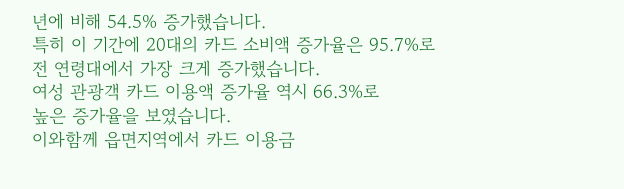년에 비해 54.5% 증가했습니다.
특히 이 기간에 20대의 카드 소비액 증가율은 95.7%로
전 연령대에서 가장 크게 증가했습니다.
여성 관광객 카드 이용액 증가율 역시 66.3%로
높은 증가율을 보였습니다.
이와함께 읍면지역에서 카드 이용금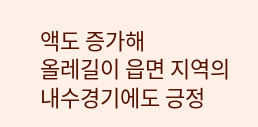액도 증가해
올레길이 읍면 지역의
내수경기에도 긍정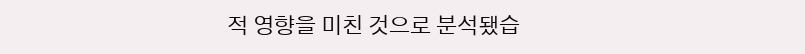적 영향을 미친 것으로 분석됐습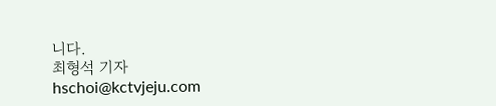니다.
최형석 기자
hschoi@kctvjeju.com